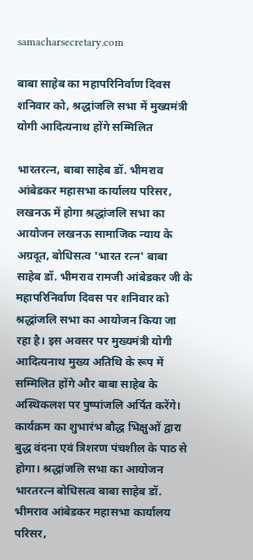samacharsecretary.com

बाबा साहेब का महापरिनिर्वाण दिवस शनिवार को, श्रद्धांजलि सभा में मुख्यमंत्री योगी आदित्यनाथ होंगे सम्मिलित

भारतरत्न, बाबा साहेब डॉ. भीमराव आंबेडकर महासभा कार्यालय परिसर, लखनऊ में होगा श्रद्धांजलि सभा का आयोजन लखनऊ सामाजिक न्याय के अग्रदूत, बोधिसत्व 'भारत रत्न' बाबा साहेब डॉ. भीमराव रामजी आंबेडकर जी के महापरिनिर्वाण दिवस पर शनिवार को श्रद्धांजलि सभा का आयोजन किया जा रहा है। इस अवसर पर मुख्यमंत्री योगी आदित्यनाथ मुख्य अतिथि के रूप में सम्मिलित होंगे और बाबा साहेब के अस्थिकलश पर पुष्पांजलि अर्पित करेंगे। कार्यक्रम का शुभारंभ बौद्ध भिक्षुओं द्वारा बुद्ध वंदना एवं त्रिशरण पंचशील के पाठ से होगा। श्रद्धांजलि सभा का आयोजन भारतरत्न बोधिसत्व बाबा साहेब डॉ. भीमराव आंबेडकर महासभा कार्यालय परिसर,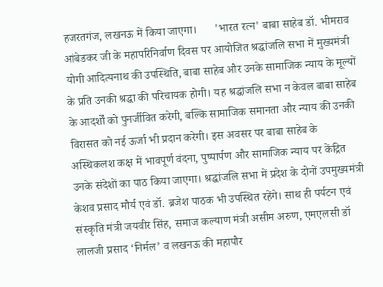हजरतगंज, लखनऊ में किया जाएगा।      'भारत रत्न' बाबा साहेब डॉ. भीमराव आंबेडकर जी के महापरिनिर्वाण दिवस पर आयोजित श्रद्धांजलि सभा में मुख्यमंत्री योगी आदित्यनाथ की उपस्थिति, बाबा साहेब और उनके सामाजिक न्याय के मूल्यों के प्रति उनकी श्रद्धा की परिचायक होगी। यह श्रद्धांजलि सभा न केवल बाबा साहेब के आदर्शों को पुनर्जीवित करेगी, बल्कि सामाजिक समानता और न्याय की उनकी विरासत को नई ऊर्जा भी प्रदान करेगी। इस अवसर पर बाबा साहेब के अस्थिकलश कक्ष में भावपूर्ण वंदना, पुष्पार्पण और सामाजिक न्याय पर केंद्रित उनके संदेशों का पाठ किया जाएगा। श्रद्धांजलि सभा में प्रदेश के दोनों उपमुख्यमंत्री केशव प्रसाद मौर्य एवं डॉ. ब्रजेश पाठक भी उपस्थित रहेंगे। साथ ही पर्यटन एवं संस्कृति मंत्री जयवीर सिंह, समाज कल्याण मंत्री असीम अरुण, एमएलसी डॉ लालजी प्रसाद ‘निर्मल’ व लखनऊ की महापौर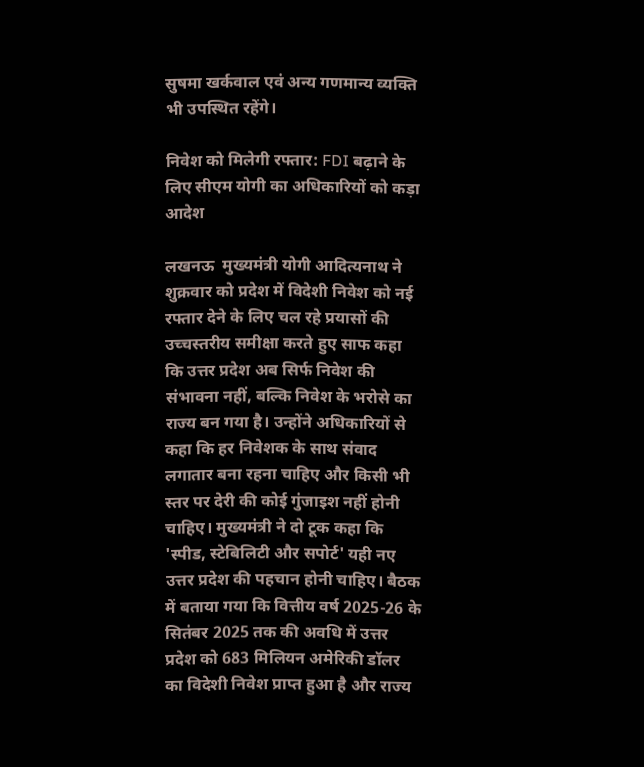सुषमा खर्कवाल एवं अन्य गणमान्य व्यक्ति भी उपस्थित रहेंगे।

निवेश को मिलेगी रफ्तार: FDI बढ़ाने के लिए सीएम योगी का अधिकारियों को कड़ा आदेश

लखनऊ  मुख्यमंत्री योगी आदित्यनाथ ने शुक्रवार को प्रदेश में विदेशी निवेश को नई रफ्तार देने के लिए चल रहे प्रयासों की उच्चस्तरीय समीक्षा करते हुए साफ कहा कि उत्तर प्रदेश अब सिर्फ निवेश की संभावना नहीं, बल्कि निवेश के भरोसे का राज्य बन गया है। उन्होंने अधिकारियों से कहा कि हर निवेशक के साथ संवाद लगातार बना रहना चाहिए और किसी भी स्तर पर देरी की कोई गुंजाइश नहीं होनी चाहिए। मुख्यमंत्री ने दो टूक कहा कि 'स्पीड, स्टेबिलिटी और सपोर्ट' यही नए उत्तर प्रदेश की पहचान होनी चाहिए। बैठक में बताया गया कि वित्तीय वर्ष 2025-26 के सितंबर 2025 तक की अवधि में उत्तर प्रदेश को 683 मिलियन अमेरिकी डॉलर का विदेशी निवेश प्राप्त हुआ है और राज्य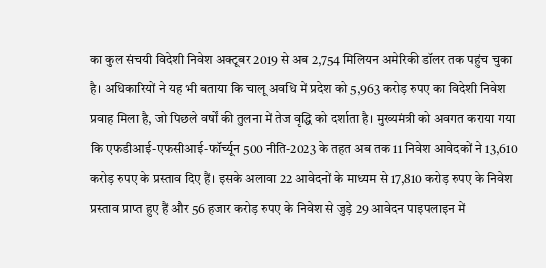का कुल संचयी विदेशी निवेश अक्टूबर 2019 से अब 2,754 मिलियन अमेरिकी डॉलर तक पहुंच चुका है। अधिकारियों ने यह भी बताया कि चालू अवधि में प्रदेश को 5,963 करोड़ रुपए का विदेशी निवेश प्रवाह मिला है, जो पिछले वर्षों की तुलना में तेज वृद्धि को दर्शाता है। मुख्यमंत्री को अवगत कराया गया कि एफडीआई-एफसीआई-फॉर्च्यून 500 नीति-2023 के तहत अब तक 11 निवेश आवेदकों ने 13,610 करोड़ रुपए के प्रस्ताव दिए हैं। इसके अलावा 22 आवेदनों के माध्यम से 17,810 करोड़ रुपए के निवेश प्रस्ताव प्राप्त हुए हैं और 56 हजार करोड़ रुपए के निवेश से जुड़े 29 आवेदन पाइपलाइन में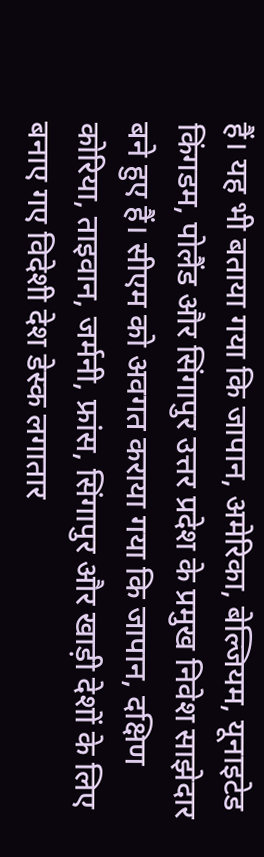हैं। यह भी बताया गया कि जापान, अमेरिका, बेल्जियम, यूनाइटेड किंगडम, पोलैंड और सिंगापुर उत्तर प्रदेश के प्रमुख निवेश साझेदार बने हुए हैं। सीएम को अवगत कराया गया कि जापान, दक्षिण कोरिया, ताइवान, जर्मनी, फ्रांस, सिंगापुर और खाड़ी देशों के लिए बनाए गए विदेशी देश डेस्क लगातार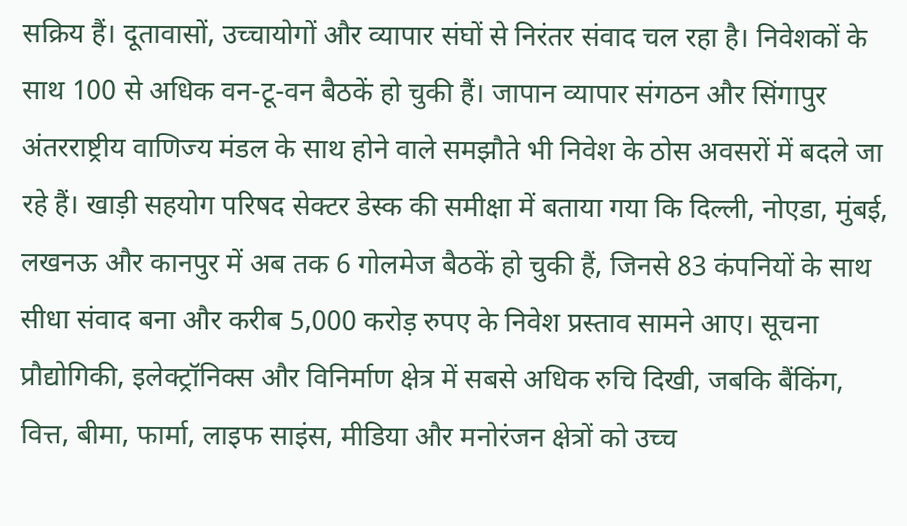सक्रिय हैं। दूतावासों, उच्चायोगों और व्यापार संघों से निरंतर संवाद चल रहा है। निवेशकों के साथ 100 से अधिक वन-टू-वन बैठकें हो चुकी हैं। जापान व्यापार संगठन और सिंगापुर अंतरराष्ट्रीय वाणिज्य मंडल के साथ होने वाले समझौते भी निवेश के ठोस अवसरों में बदले जा रहे हैं। खाड़ी सहयोग परिषद सेक्टर डेस्क की समीक्षा में बताया गया कि दिल्ली, नोएडा, मुंबई, लखनऊ और कानपुर में अब तक 6 गोलमेज बैठकें हो चुकी हैं, जिनसे 83 कंपनियों के साथ सीधा संवाद बना और करीब 5,000 करोड़ रुपए के निवेश प्रस्ताव सामने आए। सूचना प्रौद्योगिकी, इलेक्ट्रॉनिक्स और विनिर्माण क्षेत्र में सबसे अधिक रुचि दिखी, जबकि बैंकिंग, वित्त, बीमा, फार्मा, लाइफ साइंस, मीडिया और मनोरंजन क्षेत्रों को उच्च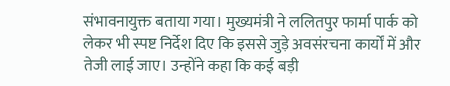संभावनायुक्त बताया गया। मुख्यमंत्री ने ललितपुर फार्मा पार्क को लेकर भी स्पष्ट निर्देश दिए कि इससे जुड़े अवसंरचना कार्यों में और तेजी लाई जाए। उन्होंने कहा कि कई बड़ी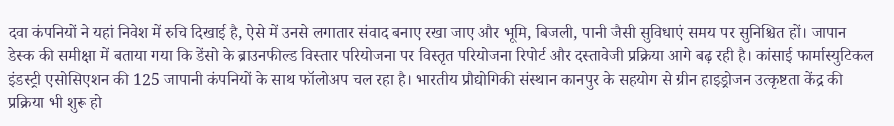दवा कंपनियों ने यहां निवेश में रुचि दिखाई है, ऐसे में उनसे लगातार संवाद बनाए रखा जाए और भूमि, बिजली, पानी जैसी सुविधाएं समय पर सुनिश्चित हों। जापान डेस्क की समीक्षा में बताया गया कि डेंसो के ब्राउनफील्ड विस्तार परियोजना पर विस्तृत परियोजना रिपोर्ट और दस्तावेजी प्रक्रिया आगे बढ़ रही है। कांसाई फार्मास्युटिकल इंडस्ट्री एसोसिएशन की 125 जापानी कंपनियों के साथ फॉलोअप चल रहा है। भारतीय प्रौद्योगिकी संस्थान कानपुर के सहयोग से ग्रीन हाइड्रोजन उत्कृष्टता केंद्र की प्रक्रिया भी शुरू हो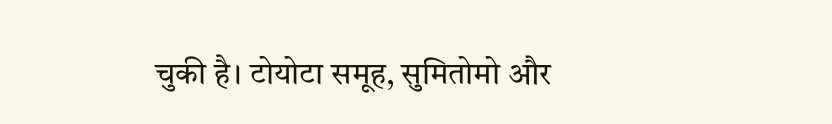चुकी है। टोयोटा समूह, सुमितोमो और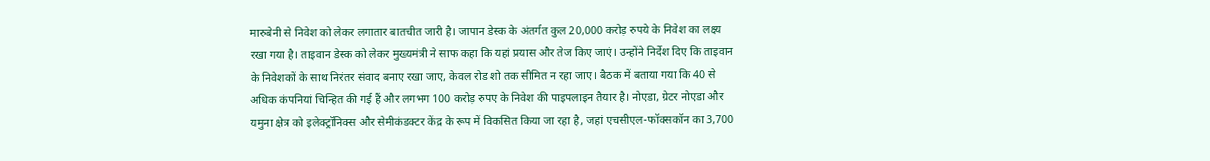मारुबेनी से निवेश को लेकर लगातार बातचीत जारी है। जापान डेस्क के अंतर्गत कुल 20,000 करोड़ रुपये के निवेश का लक्ष्य रखा गया है। ताइवान डेस्क को लेकर मुख्यमंत्री ने साफ कहा कि यहां प्रयास और तेज किए जाएं। उन्होंने निर्देश दिए कि ताइवान के निवेशकों के साथ निरंतर संवाद बनाए रखा जाए, केवल रोड शो तक सीमित न रहा जाए। बैठक में बताया गया कि 40 से अधिक कंपनियां चिन्हित की गई हैं और लगभग 100 करोड़ रुपए के निवेश की पाइपलाइन तैयार है। नोएडा, ग्रेटर नोएडा और यमुना क्षेत्र को इलेक्ट्रॉनिक्स और सेमीकंडक्टर केंद्र के रूप में विकसित किया जा रहा है, जहां एचसीएल-फॉक्सकॉन का 3,700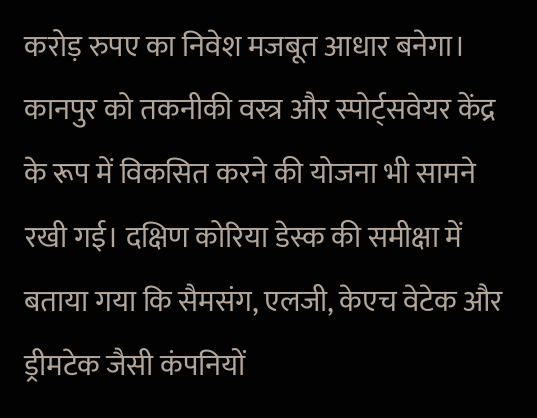करोड़ रुपए का निवेश मजबूत आधार बनेगा। कानपुर को तकनीकी वस्त्र और स्पोर्ट्सवेयर केंद्र के रूप में विकसित करने की योजना भी सामने रखी गई। दक्षिण कोरिया डेस्क की समीक्षा में बताया गया कि सैमसंग, एलजी, केएच वेटेक और ड्रीमटेक जैसी कंपनियों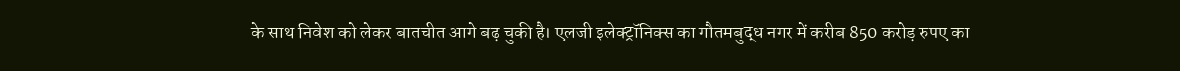के साथ निवेश को लेकर बातचीत आगे बढ़ चुकी है। एलजी इलेक्ट्रॉनिक्स का गौतमबुद्ध नगर में करीब 850 करोड़ रुपए का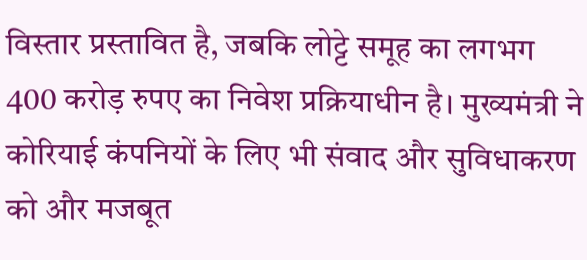विस्तार प्रस्तावित है, जबकि लोट्टे समूह का लगभग 400 करोड़ रुपए का निवेश प्रक्रियाधीन है। मुख्यमंत्री ने कोरियाई कंपनियों के लिए भी संवाद और सुविधाकरण को और मजबूत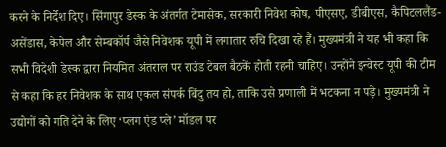करने के निर्देश दिए। सिंगापुर डेस्क के अंतर्गत टेमासेक, सरकारी निवेश कोष, पीएसए, डीबीएस, कैपिटललैंड-असेंडास, केपेल और सेम्बकॉर्प जैसे निवेशक यूपी में लगातार रुचि दिखा रहे हैं। मुख्यमंत्री ने यह भी कहा कि सभी विदेशी डेस्क द्वारा नियमित अंतराल पर राउंड टेबल बैठकें होती रहनी चाहिए। उन्होंने इन्वेस्ट यूपी की टीम से कहा कि हर निवेशक के साथ एकल संपर्क बिंदु तय हो, ताकि उसे प्रणाली में भटकना न पड़े। मुख्यमंत्री ने उद्योगों को गति देने के लिए ‘प्लग एंड प्ले’ मॉडल पर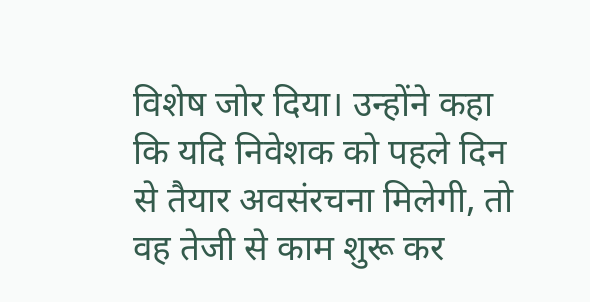विशेष जोर दिया। उन्होंने कहा कि यदि निवेशक को पहले दिन से तैयार अवसंरचना मिलेगी, तो वह तेजी से काम शुरू कर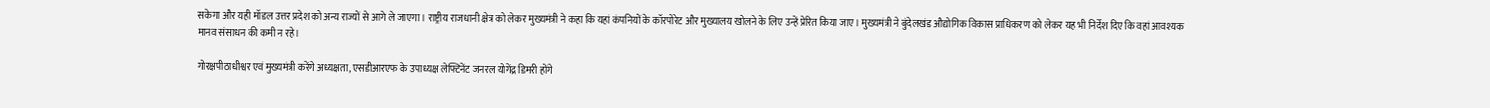सकेगा और यही मॉडल उत्तर प्रदेश को अन्य राज्यों से आगे ले जाएगा। राष्ट्रीय राजधानी क्षेत्र को लेकर मुख्यमंत्री ने कहा कि यहां कंपनियों के कॉरपोरेट और मुख्यालय खोलने के लिए उन्हें प्रेरित किया जाए। मुख्यमंत्री ने बुंदेलखंड औद्योगिक विकास प्राधिकरण को लेकर यह भी निर्देश दिए कि वहां आवश्यक मानव संसाधन की कमी न रहे।

गोरक्षपीठाधीश्वर एवं मुख्यमंत्री करेंगे अध्यक्षता, एसडीआरएफ के उपाध्यक्ष लेफ्टिनेंट जनरल योगेंद्र डिमरी होंगे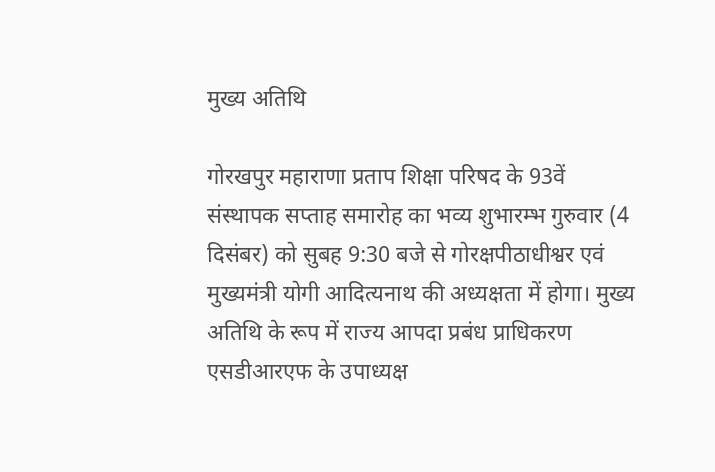मुख्य अतिथि

गोरखपुर महाराणा प्रताप शिक्षा परिषद के 93वें संस्थापक सप्ताह समारोह का भव्य शुभारम्भ गुरुवार (4 दिसंबर) को सुबह 9:30 बजे से गोरक्षपीठाधीश्वर एवं मुख्यमंत्री योगी आदित्यनाथ की अध्यक्षता में होगा। मुख्य अतिथि के रूप में राज्य आपदा प्रबंध प्राधिकरण एसडीआरएफ के उपाध्यक्ष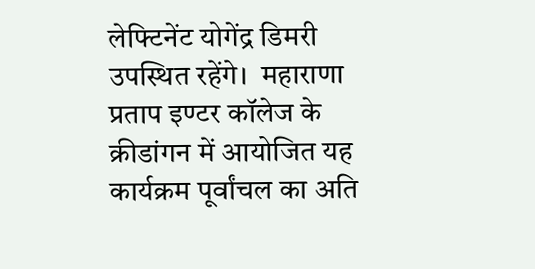लेफ्टिनेंट योगेंद्र डिमरी उपस्थित रहेंगे।  महाराणा प्रताप इण्टर कॉलेज के क्रीडांगन में आयोजित यह कार्यक्रम पूर्वांचल का अति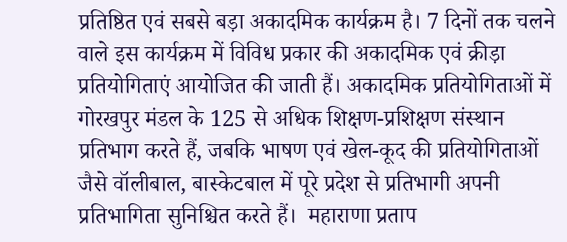प्रतिष्ठित एवं सबसे बड़ा अकादमिक कार्यक्रम है। 7 दिनों तक चलने वाले इस कार्यक्रम में विविध प्रकार की अकादमिक एवं क्रीड़ा प्रतियोगिताएं आयोजित की जाती हैं। अकादमिक प्रतियोगिताओं में गोरखपुर मंडल के 125 से अधिक शिक्षण-प्रशिक्षण संस्थान प्रतिभाग करते हैं, जबकि भाषण एवं खेल-कूद की प्रतियोगिताओं जैसे वॉलीबाल, बास्केटबाल में पूरे प्रदेश से प्रतिभागी अपनी प्रतिभागिता सुनिश्चित करते हैं।  महाराणा प्रताप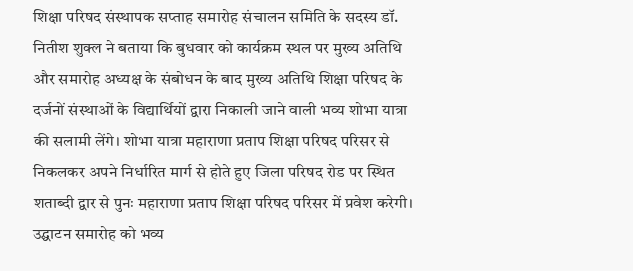शिक्षा परिषद संस्थापक सप्ताह समारोह संचालन समिति के सदस्य डॉ. नितीश शुक्ल ने बताया कि बुधवार को कार्यक्रम स्थल पर मुख्य अतिथि और समारोह अध्यक्ष के संबोधन के बाद मुख्य अतिथि शिक्षा परिषद के दर्जनों संस्थाओं के विद्यार्थियों द्वारा निकाली जाने वाली भव्य शोभा यात्रा की सलामी लेंगे। शोभा यात्रा महाराणा प्रताप शिक्षा परिषद परिसर से निकलकर अपने निर्धारित मार्ग से होते हुए जिला परिषद रोड पर स्थित शताब्दी द्वार से पुनः महाराणा प्रताप शिक्षा परिषद परिसर में प्रवेश करेगी। उद्घाटन समारोह को भव्य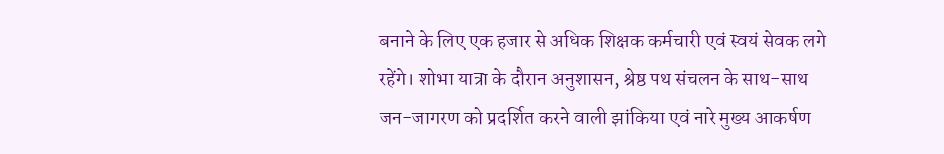बनाने के लिए एक हजार से अधिक शिक्षक कर्मचारी एवं स्वयं सेवक लगे रहेंगे। शोभा यात्रा के दौरान अनुशासन, श्रेष्ठ पथ संचलन के साथ-साथ जन-जागरण को प्रदर्शित करने वाली झांकिया एवं नारे मुख्य आकर्षण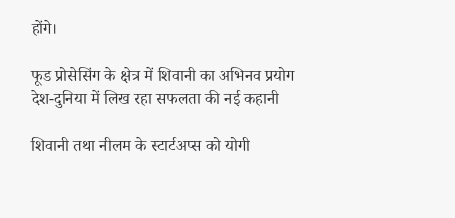होंगे।

फूड प्रोसेसिंग के क्षेत्र में शिवानी का अभिनव प्रयोग देश-दुनिया में लिख रहा सफलता की नई कहानी

शिवानी तथा नीलम के स्टार्टअप्स को योगी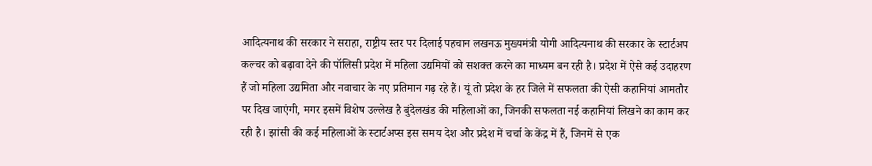आदित्यनाथ की सरकार ने सराहा, राष्ट्रीय स्तर पर दिलाई पहचान लखनऊ मुख्यमंत्री योगी आदित्यनाथ की सरकार के स्टार्टअप कल्चर को बढ़ावा देने की पॉलिसी प्रदेश में महिला उद्यमियों को सशक्त करने का माध्यम बन रही है। प्रदेश में ऐसे कई उदाहरण हैं जो महिला उद्यमिता और नवाचार के नए प्रतिमान गढ़ रहे हैं। यूं तो प्रदेश के हर जिले में सफलता की ऐसी कहानियां आमतौर पर दिख जाएंगी, मगर इसमें विशेष उल्लेख है बुंदेलखंड की महिलाओं का, जिनकी सफलता नई कहानियां लिखने का काम कर रही है। झांसी की कई महिलाओं के स्टार्टअप्स इस समय देश और प्रदेश में चर्चा के केंद्र में हैं, जिनमें से एक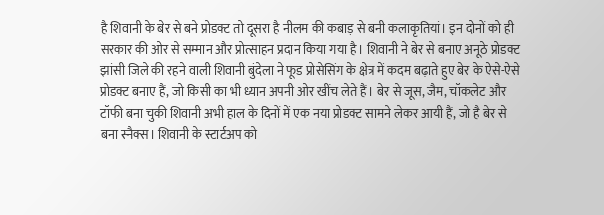है शिवानी के बेर से बने प्रोडक्ट तो दूसरा है नीलम की कबाड़ से बनी कलाकृतियां। इन दोनों को ही सरकार की ओर से सम्मान और प्रोत्साहन प्रदान किया गया है। शिवानी ने बेर से बनाए अनूठे प्रोडक्ट झांसी जिले की रहने वाली शिवानी बुंदेला ने फूड प्रोसेसिंग के क्षेत्र में कदम बढ़ाते हुए बेर के ऐसे-ऐसे प्रोडक्ट बनाए हैं, जो किसी का भी ध्यान अपनी ओर खींच लेते हैं। बेर से जूस, जैम, चॉकलेट और टॉफी बना चुकी शिवानी अभी हाल के दिनों में एक नया प्रोडक्ट सामने लेकर आयी हैं, जो है बेर से बना स्नैक्स। शिवानी के स्टार्टअप को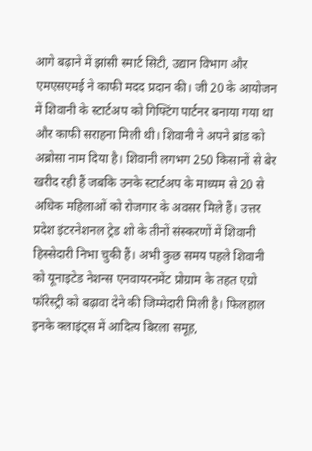आगे बढ़ाने में झांसी स्मार्ट सिटी, उद्यान विभाग और एमएसएमई ने काफी मदद प्रदान की। जी 20 के आयोजन में शिवानी के स्टार्टअप को गिफ्टिंग पार्टनर बनाया गया था और काफी सराहना मिली थी। शिवानी ने अपने ब्रांड को अब्रोसा नाम दिया है। शिवानी लगभग 250 किसानों से बेर खरीद रही हैं जबकि उनके स्टार्टअप के माध्यम से 20 से अधिक महिलाओं को रोजगार के अवसर मिले हैं। उत्तर प्रदेश इंटरनेशनल ट्रेड शो के तीनों संस्करणों में शिवानी हिस्सेदारी निभा चुकी हैं। अभी कुछ समय पहले शिवानी को यूनाइटेड नेशन्स एनवायरनमेंट प्रोग्राम के तहत एग्रो फॉरेस्ट्री को बढ़ावा देने की जिम्मेदारी मिली है। फिलहाल इनके क्लाइंट्स में आदित्य बिरला समूह,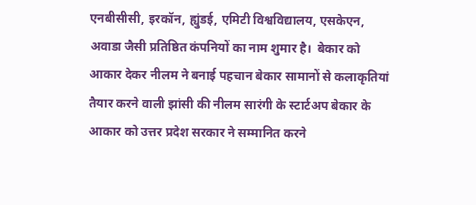एनबीसीसी, इरकॉन, ह्युंडई, एमिटी विश्वविद्यालय, एसकेएन, अवाडा जैसी प्रतिष्ठित कंपनियों का नाम शुमार है।  बेकार को आकार देकर नीलम ने बनाई पहचान बेकार सामानों से कलाकृतियां तैयार करने वाली झांसी की नीलम सारंगी के स्टार्टअप बेकार के आकार को उत्तर प्रदेश सरकार ने सम्मानित करने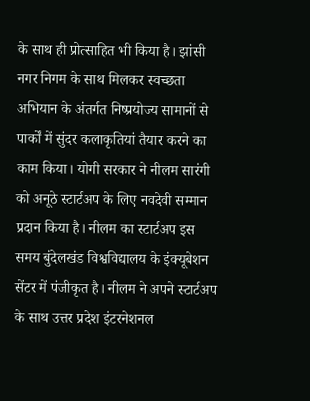के साथ ही प्रोत्साहित भी किया है। झांसी नगर निगम के साथ मिलकर स्वच्छता अभियान के अंतर्गत निष्प्रयोज्य सामानों से पार्कों में सुंदर कलाकृतियां तैयार करने का काम किया। योगी सरकार ने नीलम सारंगी को अनूठे स्टार्टअप के लिए नवदेवी सम्मान प्रदान किया है। नीलम का स्टार्टअप इस समय बुंदेलखंड विश्वविद्यालय के इंक्यूबेशन सेंटर में पंजीकृत है। नीलम ने अपने स्टार्टअप के साथ उत्तर प्रदेश इंटरनेशनल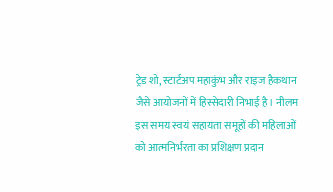ट्रेड शो, स्टार्टअप महाकुंभ और राइज हैकथान जैसे आयोजनों में हिस्सेदारी निभाई है। नीलम इस समय स्वयं सहायता समूहों की महिलाओं को आत्मनिर्भरता का प्रशिक्षण प्रदान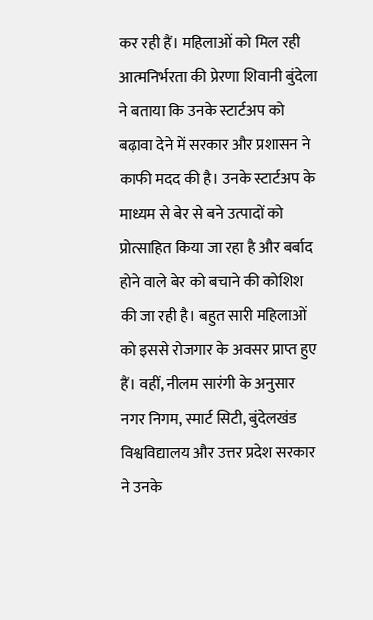कर रही हैं। महिलाओं को मिल रही आत्मनिर्भरता की प्रेरणा शिवानी बुंदेला ने बताया कि उनके स्टार्टअप को बढ़ावा देने में सरकार और प्रशासन ने काफी मदद की है। उनके स्टार्टअप के माध्यम से बेर से बने उत्पादों को प्रोत्साहित किया जा रहा है और बर्बाद होने वाले बेर को बचाने की कोशिश की जा रही है। बहुत सारी महिलाओं को इससे रोजगार के अवसर प्राप्त हुए हैं। वहीं, नीलम सारंगी के अनुसार नगर निगम, स्मार्ट सिटी, बुंदेलखंड विश्वविद्यालय और उत्तर प्रदेश सरकार ने उनके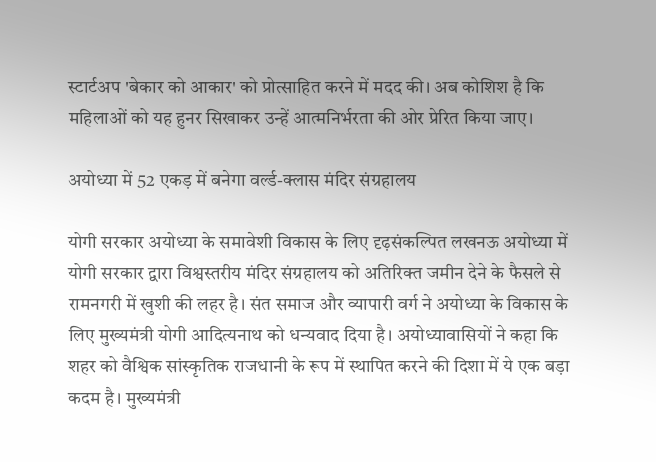स्टार्टअप 'बेकार को आकार' को प्रोत्साहित करने में मदद की। अब कोशिश है कि महिलाओं को यह हुनर सिखाकर उन्हें आत्मनिर्भरता की ओर प्रेरित किया जाए।

अयोध्या में 52 एकड़ में बनेगा वर्ल्ड-क्लास मंदिर संग्रहालय

योगी सरकार अयोध्या के समावेशी विकास के लिए दृढ़संकल्पित लखनऊ अयोध्या में योगी सरकार द्वारा विश्वस्तरीय मंदिर संग्रहालय को अतिरिक्त जमीन देने के फैसले से रामनगरी में खुशी की लहर है। संत समाज और व्यापारी वर्ग ने अयोध्या के विकास के लिए मुख्यमंत्री योगी आदित्यनाथ को धन्यवाद दिया है। अयोध्यावासियों ने कहा कि शहर को वैश्विक सांस्कृतिक राजधानी के रूप में स्थापित करने की दिशा में ये एक बड़ा कदम है। मुख्यमंत्री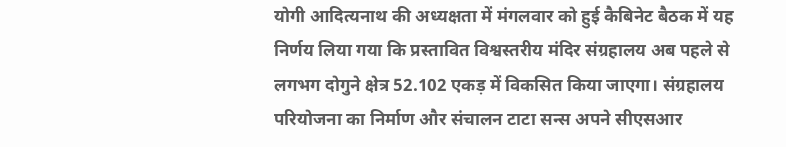योगी आदित्यनाथ की अध्यक्षता में मंगलवार को हुई कैबिनेट बैठक में यह निर्णय लिया गया कि प्रस्तावित विश्वस्तरीय मंदिर संग्रहालय अब पहले से लगभग दोगुने क्षेत्र 52.102 एकड़ में विकसित किया जाएगा। संग्रहालय परियोजना का निर्माण और संचालन टाटा सन्स अपने सीएसआर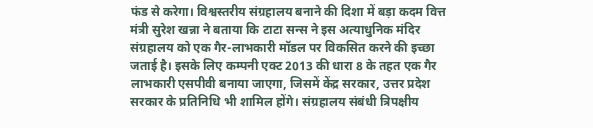फंड से करेगा। विश्वस्तरीय संग्रहालय बनाने की दिशा में बड़ा कदम वित्त मंत्री सुरेश खन्ना ने बताया कि टाटा सन्स ने इस अत्याधुनिक मंदिर संग्रहालय को एक गैर-लाभकारी मॉडल पर विकसित करने की इच्छा जताई है। इसके लिए कम्पनी एक्ट 2013 की धारा 8 के तहत एक गैर लाभकारी एसपीवी बनाया जाएगा, जिसमें केंद्र सरकार, उत्तर प्रदेश सरकार के प्रतिनिधि भी शामिल होंगे। संग्रहालय संबंधी त्रिपक्षीय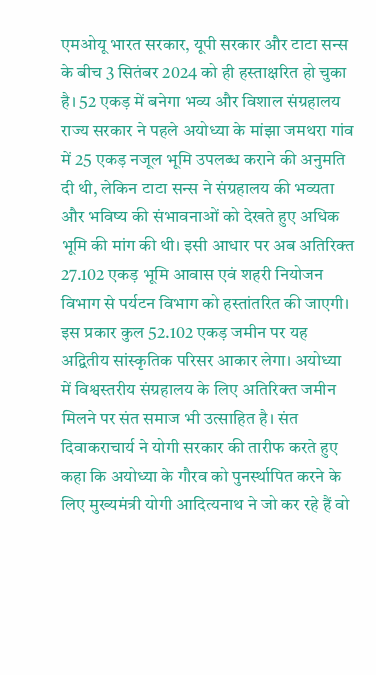एमओयू भारत सरकार, यूपी सरकार और टाटा सन्स के बीच 3 सितंबर 2024 को ही हस्ताक्षरित हो चुका है। 52 एकड़ में बनेगा भव्य और विशाल संग्रहालय राज्य सरकार ने पहले अयोध्या के मांझा जमथरा गांव में 25 एकड़ नजूल भूमि उपलब्ध कराने की अनुमति दी थी, लेकिन टाटा सन्स ने संग्रहालय की भव्यता और भविष्य की संभावनाओं को देखते हुए अधिक भूमि की मांग की थी। इसी आधार पर अब अतिरिक्त 27.102 एकड़ भूमि आवास एवं शहरी नियोजन विभाग से पर्यटन विभाग को हस्तांतरित की जाएगी। इस प्रकार कुल 52.102 एकड़ जमीन पर यह अद्वितीय सांस्कृतिक परिसर आकार लेगा। अयोध्या में विश्वस्तरीय संग्रहालय के लिए अतिरिक्त जमीन मिलने पर संत समाज भी उत्साहित है। संत दिवाकराचार्य ने योगी सरकार की तारीफ करते हुए कहा कि अयोध्या के गौरव को पुनर्स्थापित करने के लिए मुख्यमंत्री योगी आदित्यनाथ ने जो कर रहे हैं वो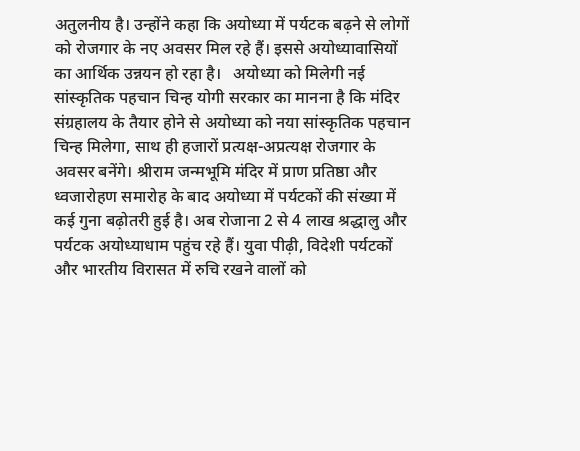अतुलनीय है। उन्होंने कहा कि अयोध्या में पर्यटक बढ़ने से लोगों को रोजगार के नए अवसर मिल रहे हैं। इससे अयोध्यावासियों का आर्थिक उन्नयन हो रहा है।   अयोध्या को मिलेगी नई सांस्कृतिक पहचान चिन्ह योगी सरकार का मानना है कि मंदिर संग्रहालय के तैयार होने से अयोध्या को नया सांस्कृतिक पहचान चिन्ह मिलेगा, साथ ही हजारों प्रत्यक्ष-अप्रत्यक्ष रोजगार के अवसर बनेंगे। श्रीराम जन्मभूमि मंदिर में प्राण प्रतिष्ठा और ध्वजारोहण समारोह के बाद अयोध्या में पर्यटकों की संख्या में कई गुना बढ़ोतरी हुई है। अब रोजाना 2 से 4 लाख श्रद्धालु और पर्यटक अयोध्याधाम पहुंच रहे हैं। युवा पीढ़ी, विदेशी पर्यटकों और भारतीय विरासत में रुचि रखने वालों को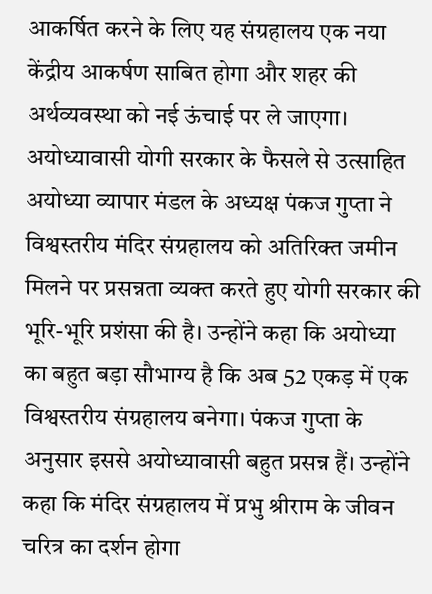आकर्षित करने के लिए यह संग्रहालय एक नया केंद्रीय आकर्षण साबित होगा और शहर की अर्थव्यवस्था को नई ऊंचाई पर ले जाएगा।  अयोध्यावासी योगी सरकार के फैसले से उत्साहित  अयोध्या व्यापार मंडल के अध्यक्ष पंकज गुप्ता ने विश्वस्तरीय मंदिर संग्रहालय को अतिरिक्त जमीन मिलने पर प्रसन्नता व्यक्त करते हुए योगी सरकार की भूरि-भूरि प्रशंसा की है। उन्होंने कहा कि अयोध्या का बहुत बड़ा सौभाग्य है कि अब 52 एकड़ में एक विश्वस्तरीय संग्रहालय बनेगा। पंकज गुप्ता के अनुसार इससे अयोध्यावासी बहुत प्रसन्न हैं। उन्होंने कहा कि मंदिर संग्रहालय में प्रभु श्रीराम के जीवन चरित्र का दर्शन होगा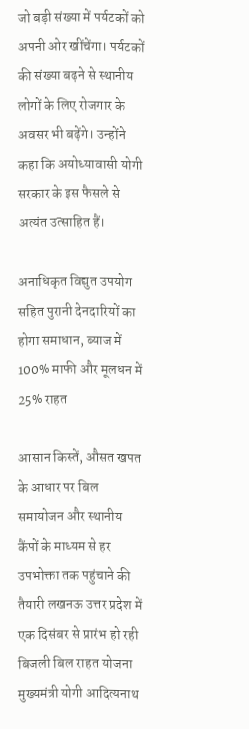जो बड़ी संख्या में पर्यटकों को अपनी ओर खींचेंगा। पर्यटकों की संख्या बढ़ने से स्थानीय लोगों के लिए रोजगार के अवसर भी बढ़ेंगे। उन्होंने कहा कि अयोध्यावासी योगी सरकार के इस फैसले से अत्यंत उत्साहित हैं।

अनाधिकृत विद्युत उपयोग सहित पुरानी देनदारियों का होगा समाधान, ब्याज में 100% माफी और मूलधन में 25% राहत

आसान किस्तें, औसत खपत के आधार पर बिल समायोजन और स्थानीय कैंपों के माध्यम से हर उपभोक्ता तक पहुंचाने की तैयारी लखनऊ उत्तर प्रदेश में एक दिसंबर से प्रारंभ हो रही बिजली बिल राहत योजना मुख्यमंत्री योगी आदित्यनाथ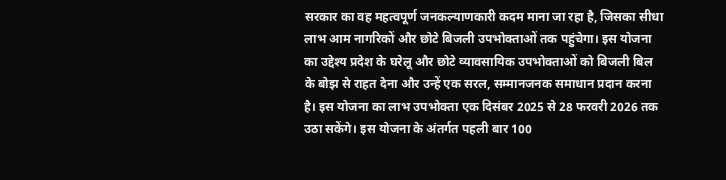सरकार का वह महत्वपूर्ण जनकल्याणकारी कदम माना जा रहा है, जिसका सीधा लाभ आम नागरिकों और छोटे बिजली उपभोक्ताओं तक पहुंचेगा। इस योजना का उद्देश्य प्रदेश के घरेलू और छोटे व्यावसायिक उपभोक्ताओं को बिजली बिल के बोझ से राहत देना और उन्हें एक सरल, सम्मानजनक समाधान प्रदान करना है। इस योजना का लाभ उपभोक्ता एक दिसंबर 2025 से 28 फरवरी 2026 तक उठा सकेंगे। इस योजना के अंतर्गत पहली बार 100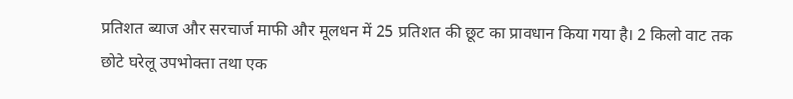प्रतिशत ब्याज और सरचार्ज माफी और मूलधन में 25 प्रतिशत की छूट का प्रावधान किया गया है। 2 किलो वाट तक छोटे घरेलू उपभोक्ता तथा एक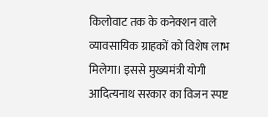किलोवाट तक के कनेक्शन वाले व्यावसायिक ग्राहकों को विशेष लाभ मिलेगा। इससे मुख्यमंत्री योगी आदित्यनाथ सरकार का विजन स्पष्ट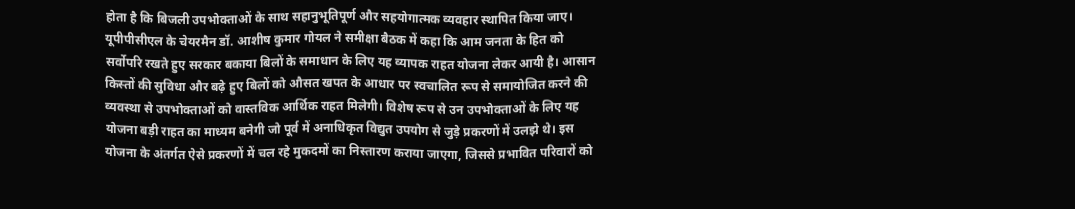होता है कि बिजली उपभोक्ताओं के साथ सहानुभूतिपूर्ण और सहयोगात्मक व्यवहार स्थापित किया जाए। यूपीपीसीएल के चेयरमैन डॉ. आशीष कुमार गोयल ने समीक्षा बैठक में कहा कि आम जनता के हित को सर्वोपरि रखते हुए सरकार बकाया बिलों के समाधान के लिए यह व्यापक राहत योजना लेकर आयी है। आसान किस्तों की सुविधा और बढ़े हुए बिलों को औसत खपत के आधार पर स्वचालित रूप से समायोजित करने की व्यवस्था से उपभोक्ताओं को वास्तविक आर्थिक राहत मिलेगी। विशेष रूप से उन उपभोक्ताओं के लिए यह योजना बड़ी राहत का माध्यम बनेगी जो पूर्व में अनाधिकृत विद्युत उपयोग से जुड़े प्रकरणों में उलझे थे। इस योजना के अंतर्गत ऐसे प्रकरणों में चल रहे मुकदमों का निस्तारण कराया जाएगा, जिससे प्रभावित परिवारों को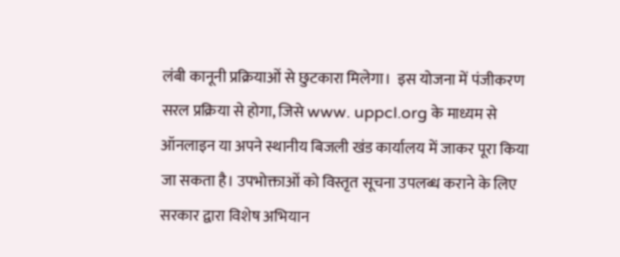लंबी कानूनी प्रक्रियाओं से छुटकारा मिलेगा।  इस योजना में पंजीकरण सरल प्रक्रिया से होगा, जिसे www. uppcl.org के माध्यम से ऑनलाइन या अपने स्थानीय बिजली खंड कार्यालय में जाकर पूरा किया जा सकता है। उपभोक्ताओं को विस्तृत सूचना उपलब्ध कराने के लिए सरकार द्वारा विशेष अभियान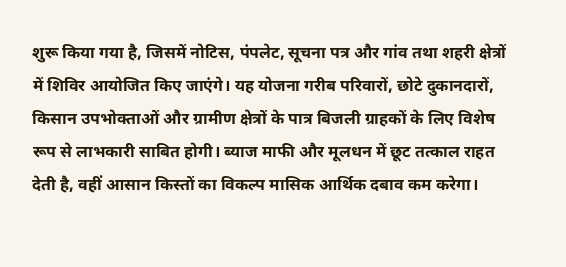शुरू किया गया है, जिसमें नोटिस, पंपलेट, सूचना पत्र और गांव तथा शहरी क्षेत्रों में शिविर आयोजित किए जाएंगे। यह योजना गरीब परिवारों, छोटे दुकानदारों, किसान उपभोक्ताओं और ग्रामीण क्षेत्रों के पात्र बिजली ग्राहकों के लिए विशेष रूप से लाभकारी साबित होगी। ब्याज माफी और मूलधन में छूट तत्काल राहत देती है, वहीं आसान किस्तों का विकल्प मासिक आर्थिक दबाव कम करेगा।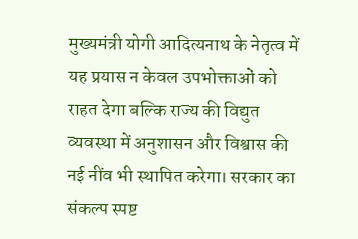मुख्यमंत्री योगी आदित्यनाथ के नेतृत्व में यह प्रयास न केवल उपभोक्ताओं को राहत देगा बल्कि राज्य की विद्युत व्यवस्था में अनुशासन और विश्वास की नई नींव भी स्थापित करेगा। सरकार का संकल्प स्पष्ट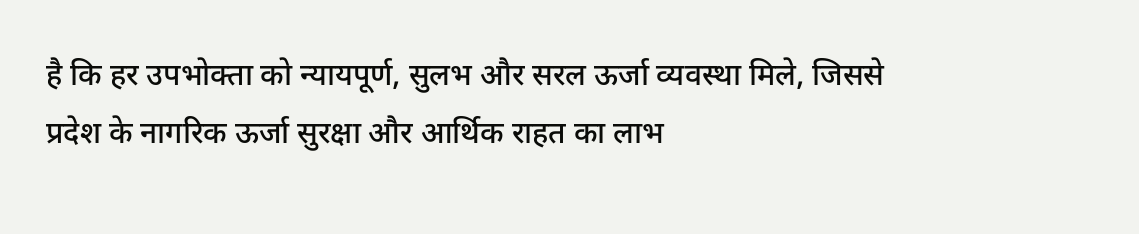है कि हर उपभोक्ता को न्यायपूर्ण, सुलभ और सरल ऊर्जा व्यवस्था मिले, जिससे प्रदेश के नागरिक ऊर्जा सुरक्षा और आर्थिक राहत का लाभ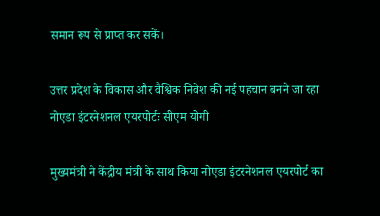समान रूप से प्राप्त कर सकें।

उत्तर प्रदेश के विकास और वैश्विक निवेश की नई पहचान बनने जा रहा नोएडा इंटरनेशनल एयरपोर्टः सीएम योगी

मुख्यमंत्री ने केंद्रीय मंत्री के साथ किया नोएडा इंटरनेशनल एयरपोर्ट का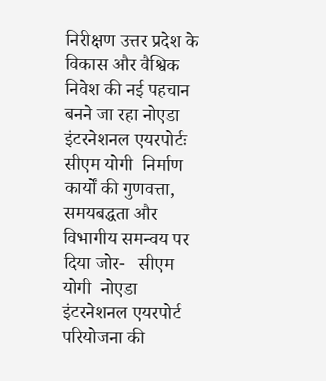निरीक्षण उत्तर प्रदेश के विकास और वैश्विक निवेश की नई पहचान बनने जा रहा नोएडा इंटरनेशनल एयरपोर्टः  सीएम योगी  निर्माण कार्यों की गुणवत्ता, समयबद्धता और विभागीय समन्वय पर दिया जोर-   सीएम योगी  नोएडा इंटरनेशनल एयरपोर्ट परियोजना की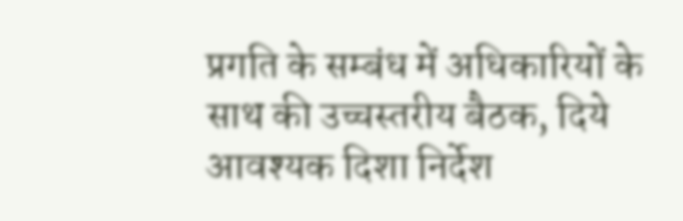प्रगति के सम्बंध में अधिकारियों के साथ की उच्चस्तरीय बैठक, दिये आवश्यक दिशा निर्देश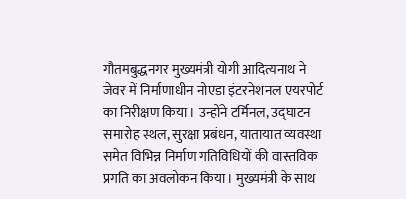गौतमबुद्धनगर मुख्यमंत्री योगी आदित्यनाथ ने  जेवर में निर्माणाधीन नोएडा इंटरनेशनल एयरपोर्ट का निरीक्षण किया। उन्होंने टर्मिनल, उद्घाटन समारोह स्थल, सुरक्षा प्रबंधन, यातायात व्यवस्था समेत विभिन्न निर्माण गतिविधियों की वास्तविक प्रगति का अवलोकन किया। मुख्यमंत्री के साथ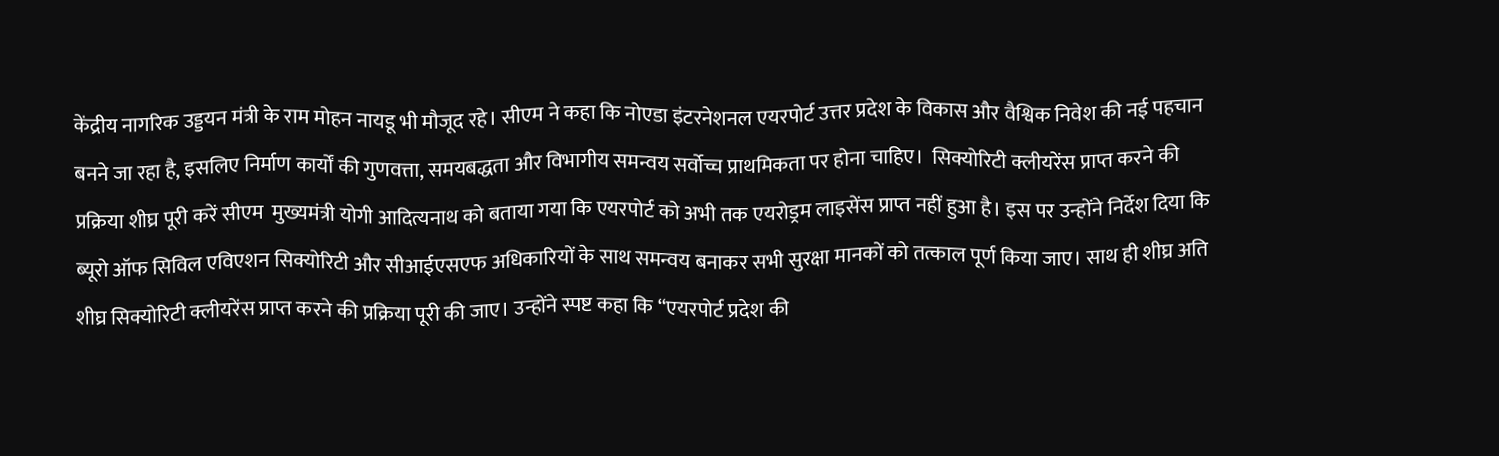केंद्रीय नागरिक उड्डयन मंत्री के राम मोहन नायडू भी मौजूद रहे। सीएम ने कहा कि नोएडा इंटरनेशनल एयरपोर्ट उत्तर प्रदेश के विकास और वैश्विक निवेश की नई पहचान बनने जा रहा है, इसलिए निर्माण कार्यों की गुणवत्ता, समयबद्धता और विभागीय समन्वय सर्वोच्च प्राथमिकता पर होना चाहिए।  सिक्योरिटी क्लीयरेंस प्राप्त करने की प्रक्रिया शीघ्र पूरी करें सीएम  मुख्यमंत्री योगी आदित्यनाथ को बताया गया कि एयरपोर्ट को अभी तक एयरोड्रम लाइसेंस प्राप्त नहीं हुआ है। इस पर उन्होंने निर्देश दिया कि ब्यूरो ऑफ सिविल एविएशन सिक्योरिटी और सीआईएसएफ अधिकारियों के साथ समन्वय बनाकर सभी सुरक्षा मानकों को तत्काल पूर्ण किया जाए। साथ ही शीघ्र अति शीघ्र सिक्योरिटी क्लीयरेंस प्राप्त करने की प्रक्रिया पूरी की जाए। उन्होंने स्पष्ट कहा कि “एयरपोर्ट प्रदेश की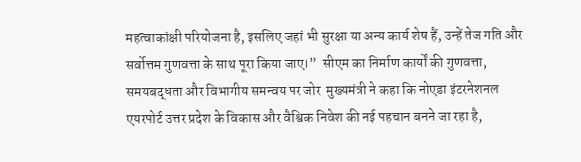महत्वाकांक्षी परियोजना है, इसलिए जहां भी सुरक्षा या अन्य कार्य शेष हैं, उन्हें तेज गति और सर्वोत्तम गुणवत्ता के साथ पूरा किया जाए।”  सीएम का निर्माण कार्यों की गुणवत्ता, समयबद्धता और विभागीय समन्वय पर जोर  मुख्यमंत्री ने कहा कि नोएडा इंटरनेशनल एयरपोर्ट उत्तर प्रदेश के विकास और वैश्विक निवेश की नई पहचान बनने जा रहा है,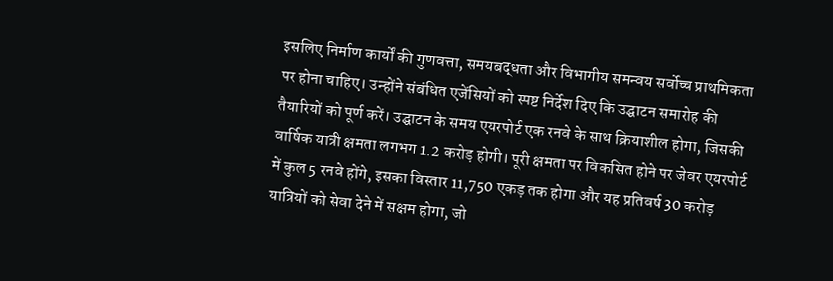इसलिए निर्माण कार्यों की गुणवत्ता, समयबद्धता और विभागीय समन्वय सर्वोच्च प्राथमिकता पर होना चाहिए। उन्होंने संबंधित एजेंसियों को स्पष्ट निर्देश दिए कि उद्घाटन समारोह की तैयारियों को पूर्ण करें। उद्घाटन के समय एयरपोर्ट एक रनवे के साथ क्रियाशील होगा, जिसकी वार्षिक यात्री क्षमता लगभग 1.2 करोड़ होगी। पूरी क्षमता पर विकसित होने पर जेवर एयरपोर्ट में कुल 5 रनवे होंगे, इसका विस्तार 11,750 एकड़ तक होगा और यह प्रतिवर्ष 30 करोड़ यात्रियों को सेवा देने में सक्षम होगा, जो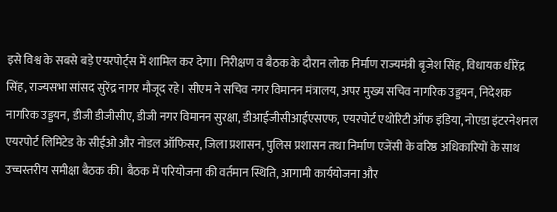इसे विश्व के सबसे बड़े एयरपोर्ट्स में शामिल कर देगा। निरीक्षण व बैठक के दौरान लोक निर्माण राज्यमंत्री बृजेश सिंह, विधायक धीरेंद्र सिंह, राज्यसभा सांसद सुरेंद्र नागर मौजूद रहे। सीएम ने सचिव नगर विमानन मंत्रालय, अपर मुख्य सचिव नागरिक उड्डयन, निदेशक नागरिक उड्डयन, डीजी डीजीसीए, डीजी नगर विमानन सुरक्षा, डीआईजीसीआईएसएफ, एयरपोर्ट एथोरिटी ऑफ इंडिया, नोएडा इंटरनेशनल एयरपोर्ट लिमिटेड के सीईओ और नोडल ऑफिसर, जिला प्रशासन, पुलिस प्रशासन तथा निर्माण एजेंसी के वरिष्ठ अधिकारियों के साथ उच्चस्तरीय समीक्षा बैठक की। बैठक में परियोजना की वर्तमान स्थिति, आगामी कार्ययोजना और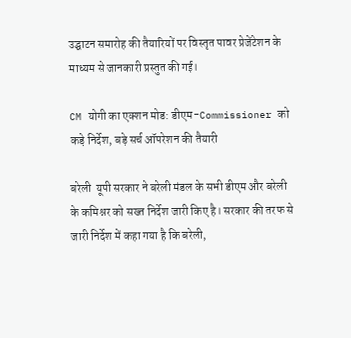उद्घाटन समारोह की तैयारियों पर विस्तृत पावर प्रेजेंटेशन के माध्यम से जानकारी प्रस्तुत की गई।

CM योगी का एक्शन मोड: डीएम-Commissioner को कड़े निर्देश, बड़े सर्च ऑपरेशन की तैयारी

बरेली  यूपी सरकार ने बरेली मंडल के सभी डीएम और बरेली के कमिश्नर को सख्त निर्देश जारी किए है। सरकार की तरफ से जारी निर्देश में कहा गया है कि बरेली,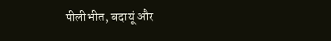पीलीभीत, बदायूं और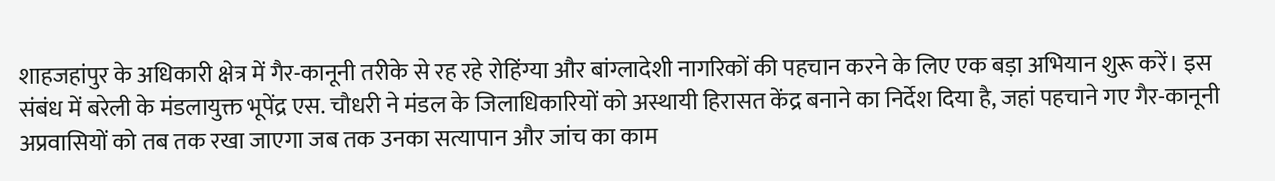शाहजहांपुर के अधिकारी क्षेत्र में गैर-कानूनी तरीके से रह रहे रोहिंग्या और बांग्लादेशी नागरिकों की पहचान करने के लिए एक बड़ा अभियान शुरू करें। इस संबंध में बरेली के मंडलायुक्त भूपेंद्र एस. चौधरी ने मंडल के जिलाधिकारियों को अस्थायी हिरासत केंद्र बनाने का निर्देश दिया है, जहां पहचाने गए गैर-कानूनी अप्रवासियों को तब तक रखा जाएगा जब तक उनका सत्यापान और जांच का काम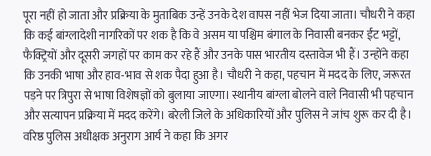पूरा नहीं हो जाता और प्रक्रिया के मुताबिक उन्हें उनके देश वापस नहीं भेज दिया जाता। चौधरी ने कहा कि कई बांग्लादेशी नागरिकों पर शक है कि वे असम या पश्चिम बंगाल के निवासी बनकर ईंट भट्टों, फैक्ट्रियों और दूसरी जगहों पर काम कर रहे हैं और उनके पास भारतीय दस्तावेज भी हैं। उन्होंने कहा कि उनकी भाषा और हाव-भाव से शक पैदा हुआ है। चौधरी ने कहा, पहचान में मदद के लिए, जरूरत पड़ने पर त्रिपुरा से भाषा विशेषज्ञों को बुलाया जाएगा। स्थानीय बांग्ला बोलने वाले निवासी भी पहचान और सत्यापन प्रक्रिया में मदद करेंगे। बरेली जिले के अधिकारियों और पुलिस ने जांच शुरू कर दी है। वरिष्ठ पुलिस अधीक्षक अनुराग आर्य ने कहा कि अगर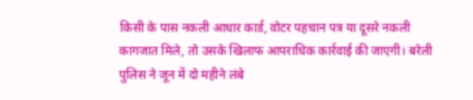किसी के पास नकली आधार कार्ड, वोटर पहचान पत्र या दूसरे नकली कागजात मिले, तो उसके खिलाफ आपराधिक कार्रवाई की जाएगी। बरेली पुलिस ने जून में दो महीने लंबे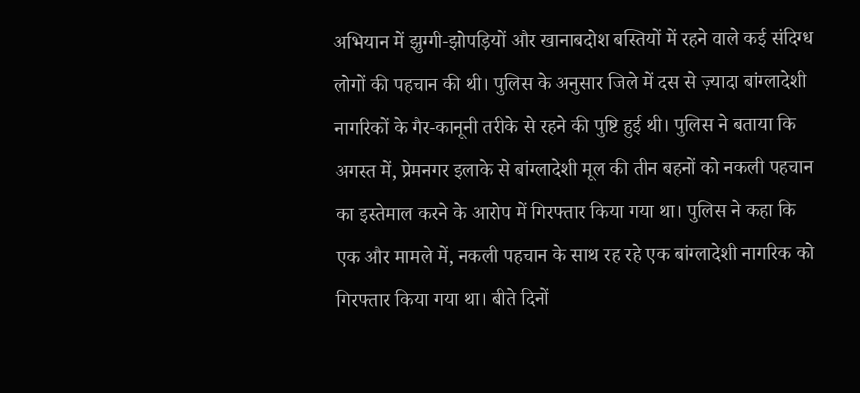अभियान में झुग्गी-झोपड़ियों और खानाबदोश बस्तियों में रहने वाले कई संदिग्ध लोगों की पहचान की थी। पुलिस के अनुसार जिले में दस से ज़्यादा बांग्लादेशी नागरिकों के गैर-कानूनी तरीके से रहने की पुष्टि हुई थी। पुलिस ने बताया कि अगस्त में, प्रेमनगर इलाके से बांग्लादेशी मूल की तीन बहनों को नकली पहचान का इस्तेमाल करने के आरोप में गिरफ्तार किया गया था। पुलिस ने कहा कि एक और मामले में, नकली पहचान के साथ रह रहे एक बांग्लादेशी नागरिक को गिरफ्तार किया गया था। बीते दिनों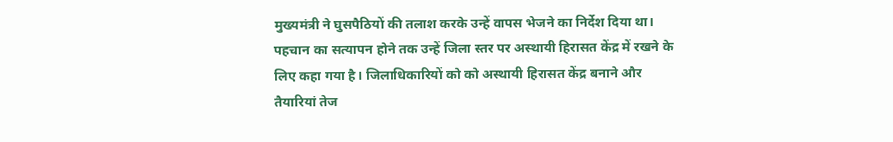मुख्यमंत्री ने घुसपैठियों की तलाश करके उन्हें वापस भेजने का निर्देश दिया था। पहचान का सत्यापन होने तक उन्हें जिला स्तर पर अस्थायी हिरासत केंद्र में रखने के लिए कहा गया है। जिलाधिकारियों को को अस्थायी हिरासत केंद्र बनाने और तैयारियां तेज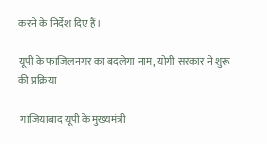करने के निर्देश दिए हैं।

यूपी के फाजिलनगर का बदलेगा नाम, योगी सरकार ने शुरू की प्रक्रिया

 गाजियाबाद यूपी के मुख्यमंत्री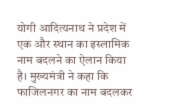योगी आदित्यनाथ ने प्रदेश में एक और स्थान का इस्लामिक नाम बदलने का ऐलान किया है। मुख्यमंत्री ने कहा कि फाजिलनगर का नाम बदलकर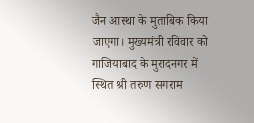जैन आस्था के मुताबिक किया जाएगा। मुख्यमंत्री रविवार को गाजियाबाद के मुरादनगर में स्थित श्री तरुण सगराम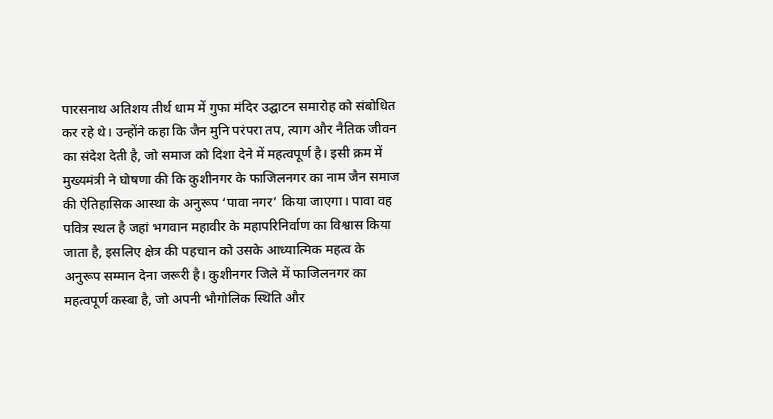पारसनाथ अतिशय तीर्थ धाम में गुफा मंदिर उद्घाटन समारोह को संबोधित कर रहे थे। उन्होंने कहा कि जैन मुनि परंपरा तप, त्याग और नैतिक जीवन का संदेश देती है, जो समाज को दिशा देने में महत्वपूर्ण है। इसी क्रम में मुख्यमंत्री ने घोषणा की कि कुशीनगर के फाजिलनगर का नाम जैन समाज की ऐतिहासिक आस्था के अनुरूप ‘पावा नगर’ किया जाएगा। पावा वह पवित्र स्थल है जहां भगवान महावीर के महापरिनिर्वाण का विश्वास किया जाता है, इसलिए क्षेत्र की पहचान को उसके आध्यात्मिक महत्व के अनुरूप सम्मान देना जरूरी है। कुशीनगर जिले में फाजिलनगर का महत्वपूर्ण कस्बा है, जो अपनी भौगोलिक स्थिति और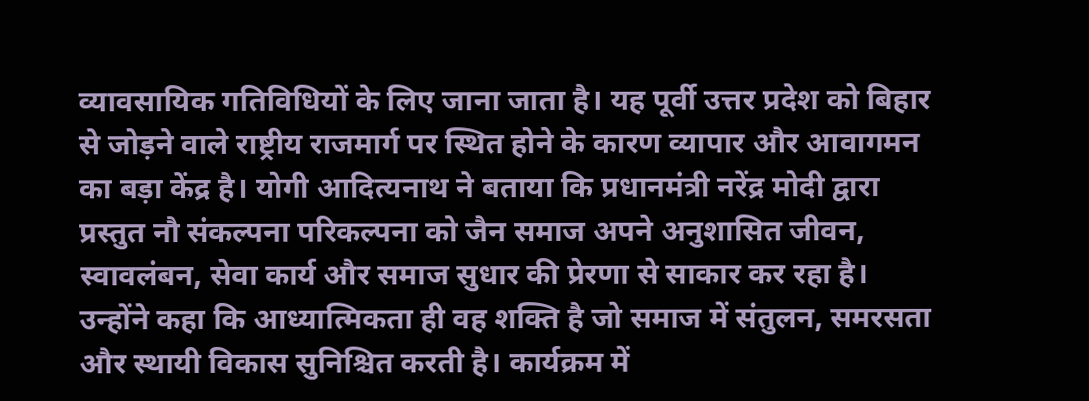व्यावसायिक गतिविधियों के लिए जाना जाता है। यह पूर्वी उत्तर प्रदेश को बिहार से जोड़ने वाले राष्ट्रीय राजमार्ग पर स्थित होने के कारण व्यापार और आवागमन का बड़ा केंद्र है। योगी आदित्यनाथ ने बताया कि प्रधानमंत्री नरेंद्र मोदी द्वारा प्रस्तुत नौ संकल्पना परिकल्पना को जैन समाज अपने अनुशासित जीवन, स्वावलंबन, सेवा कार्य और समाज सुधार की प्रेरणा से साकार कर रहा है। उन्होंने कहा कि आध्यात्मिकता ही वह शक्ति है जो समाज में संतुलन, समरसता और स्थायी विकास सुनिश्चित करती है। कार्यक्रम में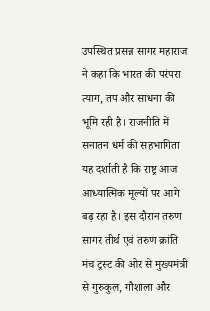उपस्थित प्रसन्न सागर महाराज ने कहा कि भारत की परंपरा त्याग, तप और साधना की भूमि रही है। राजनीति में सनातन धर्म की सहभागिता यह दर्शाती है कि राष्ट्र आज आध्यात्मिक मूल्यों पर आगे बढ़ रहा है। इस दौरान तरुण सागर तीर्थ एवं तरुण क्रांति मंच ट्रस्ट की ओर से मुख्यमंत्री से गुरुकुल, गौशाला और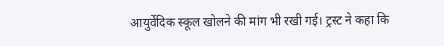आयुर्वेदिक स्कूल खोलने की मांग भी रखी गई। ट्रस्ट ने कहा कि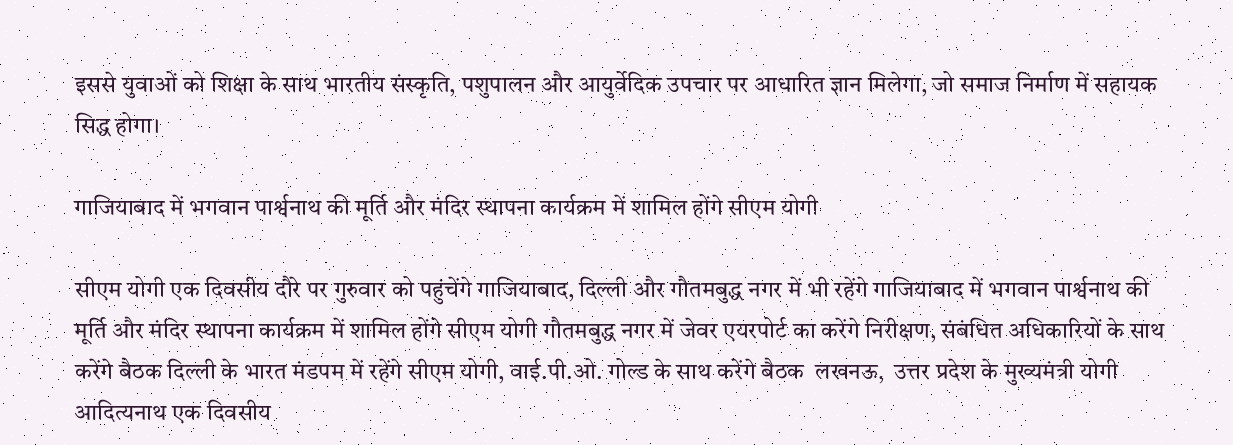इससे युवाओं को शिक्षा के साथ भारतीय संस्कृति, पशुपालन और आयुर्वेदिक उपचार पर आधारित ज्ञान मिलेगा, जो समाज निर्माण में सहायक सिद्ध होगा।

गाजियाबाद में भगवान पार्श्वनाथ की मूर्ति और मंदिर स्थापना कार्यक्रम में शामिल होंगे सीएम योगी

सीएम योगी एक दिवसीय दौरे पर गुरुवार को पहुंचेंगे गाजियाबाद, दिल्ली और गौतमबुद्ध नगर में भी रहेंगे गाजियाबाद में भगवान पार्श्वनाथ की मूर्ति और मंदिर स्थापना कार्यक्रम में शामिल होंगे सीएम योगी गौतमबुद्ध नगर में जेवर एयरपोर्ट का करेंगे निरीक्षण, संबंधित अधिकारियों के साथ करेंगे बैठक दिल्ली के भारत मंडपम में रहेंगे सीएम योगी, वाई.पी.ओ. गोल्ड के साथ करेंगे बैठक  लखनऊ,  उत्तर प्रदेश के मुख्यमंत्री योगी आदित्यनाथ एक दिवसीय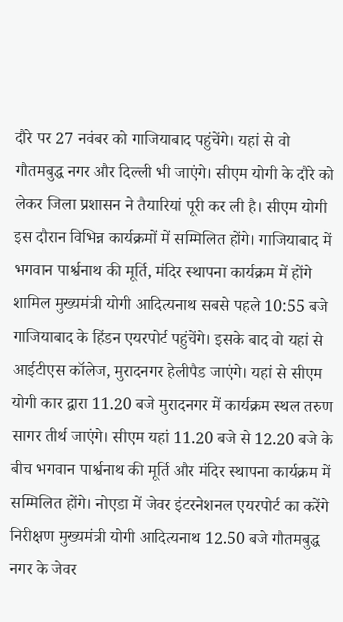दौरे पर 27 नवंबर को गाजियाबाद पहुंचेंगे। यहां से वो गौतमबुद्ध नगर और दिल्ली भी जाएंगे। सीएम योगी के दौरे को लेकर जिला प्रशासन ने तैयारियां पूरी कर ली है। सीएम योगी इस दौरान विभिन्न कार्यक्रमों में सम्मिलित होंगे। गाजियाबाद में भगवान पार्श्वनाथ की मूर्ति, मंदिर स्थापना कार्यक्रम में होंगे शामिल मुख्यमंत्री योगी आदित्यनाथ सबसे पहले 10:55 बजे गाजियाबाद के हिंडन एयरपोर्ट पहुंचेंगे। इसके बाद वो यहां से आईटीएस कॉलेज, मुरादनगर हेलीपैड जाएंगे। यहां से सीएम योगी कार द्वारा 11.20 बजे मुरादनगर में कार्यक्रम स्थल तरुण सागर तीर्थ जाएंगे। सीएम यहां 11.20 बजे से 12.20 बजे के बीच भगवान पार्श्वनाथ की मूर्ति और मंदिर स्थापना कार्यक्रम में सम्मिलित होंगे। नोएडा में जेवर इंटरनेशनल एयरपोर्ट का करेंगे निरीक्षण मुख्यमंत्री योगी आदित्यनाथ 12.50 बजे गौतमबुद्ध नगर के जेवर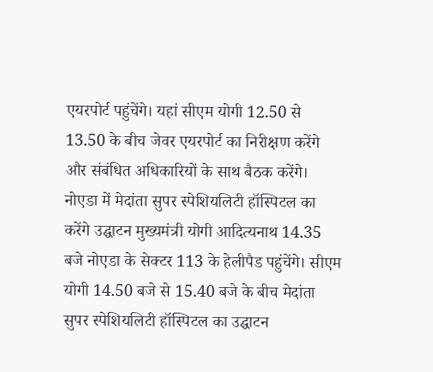एयरपोर्ट पहुंचेंगे। यहां सीएम योगी 12.50 से 13.50 के बीच जेवर एयरपोर्ट का निरीक्षण करेंगे और संबंधित अधिकारियों के साथ बैठक करेंगे। नोएडा में मेदांता सुपर स्पेशियलिटी हॉस्पिटल का करेंगे उद्घाटन मुख्यमंत्री योगी आदित्यनाथ 14.35 बजे नोएडा के सेक्टर 113 के हेलीपैड पहुंचेंगे। सीएम योगी 14.50 बजे से 15.40 बजे के बीच मेदांता सुपर स्पेशियलिटी हॉस्पिटल का उद्घाटन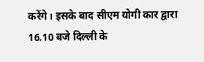करेंगे। इसके बाद सीएम योगी कार द्वारा 16.10 बजे दिल्ली के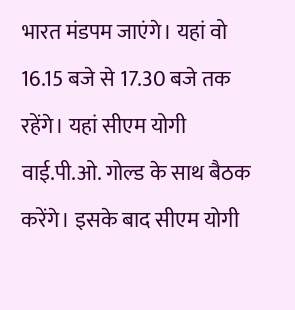भारत मंडपम जाएंगे। यहां वो 16.15 बजे से 17.30 बजे तक रहेंगे। यहां सीएम योगी वाई.पी.ओ. गोल्ड के साथ बैठक करेंगे। इसके बाद सीएम योगी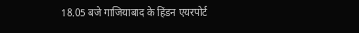18.05 बजे गाजियाबाद के हिंडन एयरपोर्ट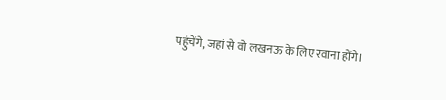पहुंचेंगे, जहां से वो लखनऊ के लिए रवाना होंगे।